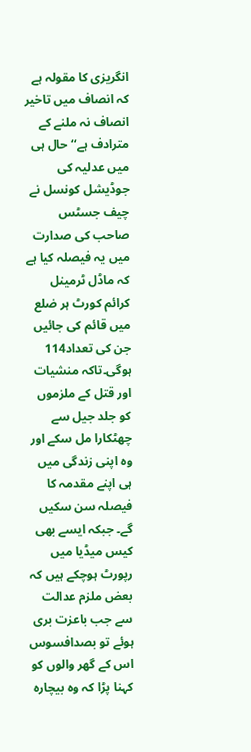انگریزی کا مقولہ ہے کہ انصاف میں تاخیر انصاف نہ ملنے کے مترادف ہے‘‘ حال ہی میں عدلیہ کی جوڈیشل کونسل نے چیف جسٹس صاحب کی صدارت میں یہ فیصلہ کیا ہے کہ ماڈل ٹرمینل کرائم کورٹ ہر ضلع میں قائم کی جائیں جن کی تعداد114 ہوگی۔تاکہ منشیات اور قتل کے ملزموں کو جلد جیل سے چھٹکارا مل سکے اور وہ اپنی زندگی میں ہی اپنے مقدمہ کا فیصلہ سن سکیں گے۔ جبکہ ایسے بھی کیس میڈیا میں رپورٹ ہوچکے ہیں کہ بعض ملزم عدالت سے جب باعزت بری ہوئے تو بصدافسوس اس کے گھر والوں کو کہنا پڑا کہ وہ بیچارہ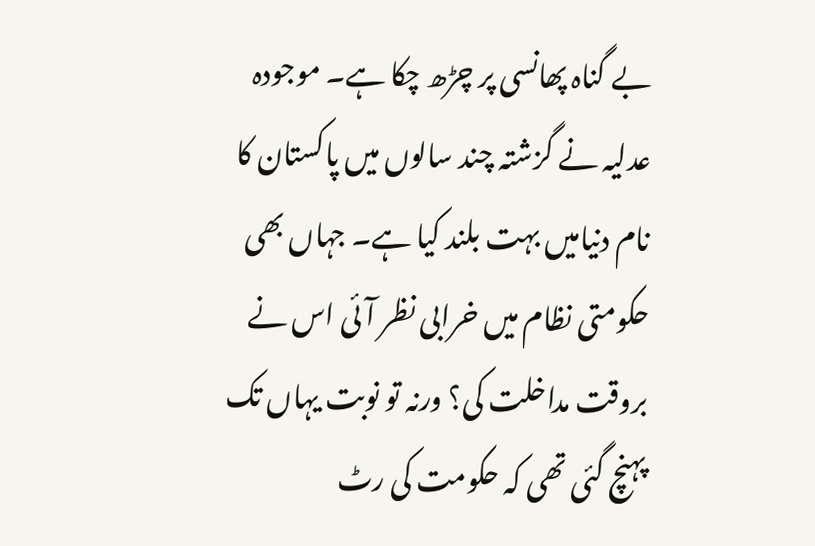بے گناہ پھانسی پر چڑھ چکا ہے۔ موجودہ عدلیہ نے گزشتہ چند سالوں میں پاکستان کا نام دنیامیں بہت بلند کیا ہے۔ جہاں بھی حکومتی نظام میں خرابی نظر آئی اس نے بروقت مداخلت کی؟ ورنہ تو نوبت یہاں تک پہنچ گئی تھی کہ حکومت کی رٹ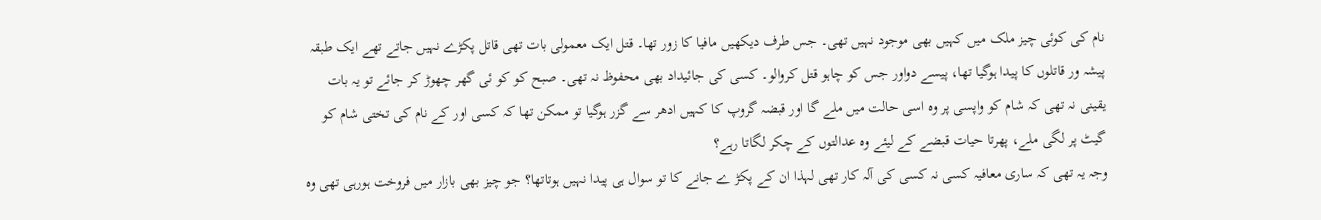نام کی کوئی چیز ملک میں کہیں بھی موجود نہیں تھی۔ جس طرف دیکھیں مافیا کا زور تھا۔ قتل ایک معمولی بات تھی قاتل پکڑے نہیں جاتے تھے ایک طبقہ پیشہ ور قاتلوں کا پیدا ہوگیا تھا، پیسے دواور جس کو چاہو قتل کروالو۔ کسی کی جائیداد بھی محفوظ نہ تھی۔ صبح کو کو ئی گھر چھوڑ کر جائے تو یہ بات یقینی نہ تھی کہ شام کو واپسی پر وہ اسی حالت میں ملے گا اور قبضہ گروپ کا کہیں ادھر سے گزر ہوگیا تو ممکن تھا کہ کسی اور کے نام کی تختی شام کو گیٹ پر لگی ملے، پھرتا حیات قبضے کے لیئے وہ عدالتوں کے چکر لگاتا رہے؟
وجہ یہ تھی کہ ساری معافیہ کسی نہ کسی کی آلہ کار تھی لہذا ان کے پکڑ ے جانے کا تو سوال ہی پیدا نہیں ہوتاتھا؟ جو چیز بھی بازار میں فروخت ہورہی تھی وہ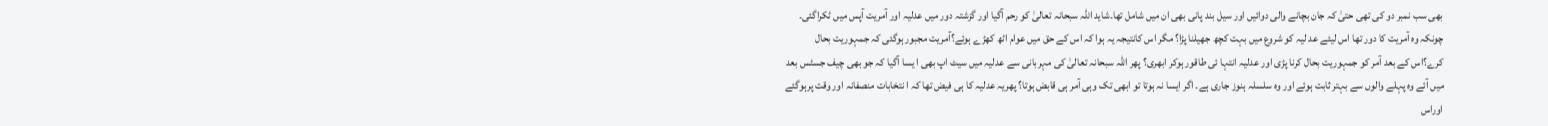بھی سب نمبر دو کی تھی حتیٰ کہ جان بچانے والی دوائیں اور سیل بند پانی بھی ان میں شامل تھا۔شاید اللہ سبحانہ تعالیٰ کو رحم آگیا اور گزشتہ دور میں عدلیہ اور آمریت آپس میں ٹکراگئی۔ چونکہ وہ آمریت کا دور تھا اس لیئے عد لیہ کو شروع میں بہت کچھ جھیلنا پڑا؟ مگر اس کانتیجہ یہ ہوا کہ اس کے حق میں عوام اٹھ کھڑے ہوئے؟آمریت مجبور ہوگئی کہ جمہوریت بحال کرے؟اس کے بعد آمر کو جمہوریت بحال کرنا پڑی اور عدلیہ انتہا ئی طاقور ہوکر ابھری؟ پھر اللہ سبحانہ تعالیٰ کی مہربانی سے عدلیہ میں سیٹ اپ بھی ا یسا آگیا کہ جو بھی چیف جسٹس بعد میں آئے وہ پہلے والوں سے بہتر ثابت ہوئے اور وہ سلسلہ ہنوز جاری ہے۔ اگر ایسا نہ ہوتا تو ابھی تک وہی آمر ہی قابض ہوتا؟ پھریہ عدلیہ کا ہی فیض تھا کہ ا نتخابات منصفانہ اور وقت پرہوگئے اوراس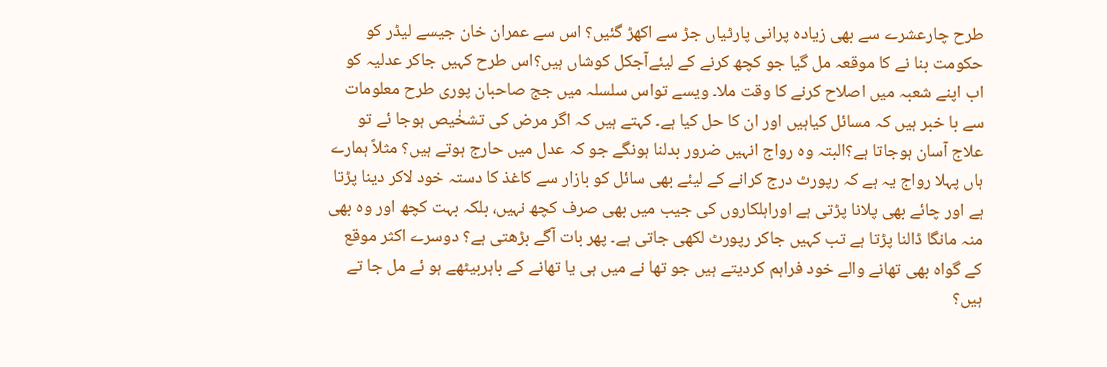طرح چارعشرے سے بھی زیادہ پرانی پارٹیاں جڑ سے اکھڑ گئیں؟ اس سے عمران خان جیسے لیڈر کو حکومت بنا نے کا موقعہ مل گیا جو کچھ کرنے کے لیئےآجکل کوشاں ہیں؟اس طرح کہیں جاکر عدلیہ کو اب اپنے شعبہ میں اصلاح کرنے کا وقت ملا۔ ویسے تواس سلسلہ میں جج صاحبان پوری طرح معلومات سے با خبر ہیں کہ مسائل کیاہیں اور ان کا حل کیا ہے۔ کہتے ہیں کہ اگر مرض کی تشخٰیص ہوجا ئے تو علاج آسان ہوجاتا ہے؟البتہ وہ رواج انہیں ضرور بدلنا ہونگے جو کہ عدل میں حارج ہوتے ہیں؟ مثلاً ہمارے ہاں پہلا رواج یہ ہے کہ رپورٹ درج کرانے کے لیئے بھی سائل کو بازار سے کاغذ کا دستہ خود لاکر دینا پڑتا ہے اور چائے بھی پلانا پڑتی ہے اوراہلکاروں کی جیب میں بھی صرف کچھ نہیں، بلکہ بہت کچھ اور وہ بھی منہ مانگا ڈالنا پڑتا ہے تب کہیں جاکر رپورٹ لکھی جاتی ہے۔ پھر بات آگے بڑھتی ہے؟ دوسرے اکثر موقع کے گواہ بھی تھانے والے خود فراہم کردیتے ہیں جو تھا نے میں ہی یا تھانے کے باہربیٹھے ہو ئے مل جا تے ہیں؟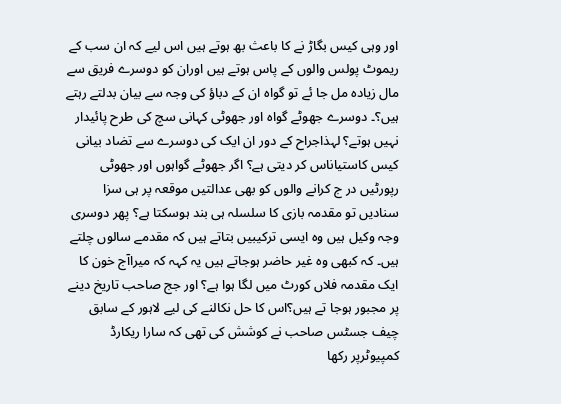اور وہی کیس بگاڑ نے کا باعث بھ ہوتے ہیں اس لیے کہ ان سب کے ریموٹ پولس والوں کے پاس ہوتے ہیں اوران کو دوسرے فریق سے مال زیادہ مل جا ئے تو گواہ ان کے دباؤ کی وجہ سے بیان بدلتے رہتے ہیں؟۔ دوسرے جھوٹے گواہ اور جھوٹی کہانی سچ کی طرح پائیدار نہیں ہوتے؟ لہذاجراح کے دور ان ایک کی دوسرے سے تضاد بیانی کیس کاستیاناس کر دیتی ہے؟ اگر جھوٹے گواہوں اور جھوٹی رپورٹیں در ج کرانے والوں کو بھی عدالتیں موقعہ پر ہی سزا سنادیں تو مقدمہ بازی کا سلسلہ ہی بند ہوسکتا ہے؟ پھر دوسری وجہ وکیل ہیں وہ ایسی ترکیبیں بتاتے ہیں کہ مقدمے سالوں چلتے ہیں۔ کہ کبھی وہ غیر حاضر ہوجاتے ہیں یہ کہہ کہ میراآج خون کا ایک مقدمہ فلاں کورٹ میں لگا ہوا ہے؟ اور جج صاحب تاریخ دینے پر مجبور ہوجا تے ہیں؟اس کا حل نکالنے کی لیے لاہور کے سابق چیف جسٹس صاحب نے کوشش کی تھی کہ سارا ریکارڈ کمپیوٹرپر رکھا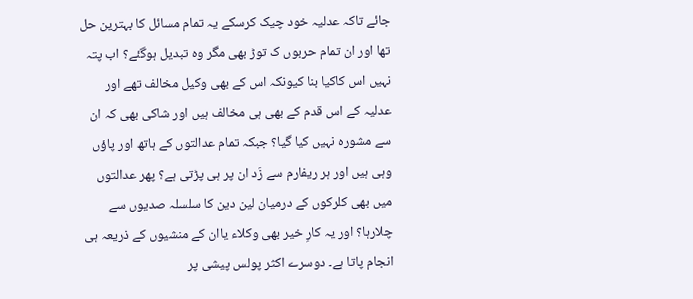جائے تاکہ عدلیہ خود چیک کرسکے یہ تمام مسائل کا بہترین حل تھا اور ان تمام حربوں ک توڑ بھی مگر وہ تبدیل ہوگئے؟ اب پتہ نہیں اس کاکیا بنا کیونکہ اس کے بھی وکیل مخالف تھے اور عدلیہ کے اس قدم کے بھی ہی مخالف ہیں اور شاکی بھی کہ ان سے مشورہ نہیں کیا گیا؟ جبکہ تمام عدالتوں کے ہاتھ اور پاؤں وہی ہیں اور ہر ریفارم سے زَد ان پر ہی پڑتی ہے؟ پھر عدالتوں میں بھی کلرکوں کے درمیان لین دین کا سلسلہ صدیوں سے چلارہا؟ اور یہ کارِ خیر بھی وکلاء یاان کے منشیوں کے ذریعہ ہی انجام پاتا ہے۔ دوسرے اکثر پولس پیشی پر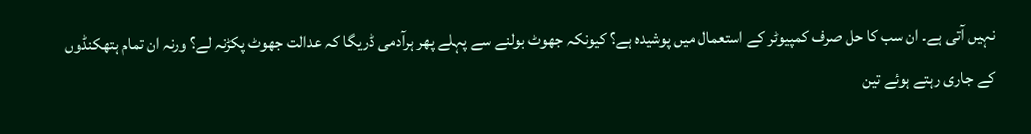نہیں آتی ہے۔ ان سب کا حل صرف کمپیوٹر کے استعمال میں پوشیدہ ہے؟ کیونکہ جھوٹ بولنے سے پہلے پھر ہرآدمی ڈریگا کہ عدالت جھوٹ پکڑنہ لے؟ ورنہ ان تمام ہتھکنڈوں کے جاری رہتے ہوئے تین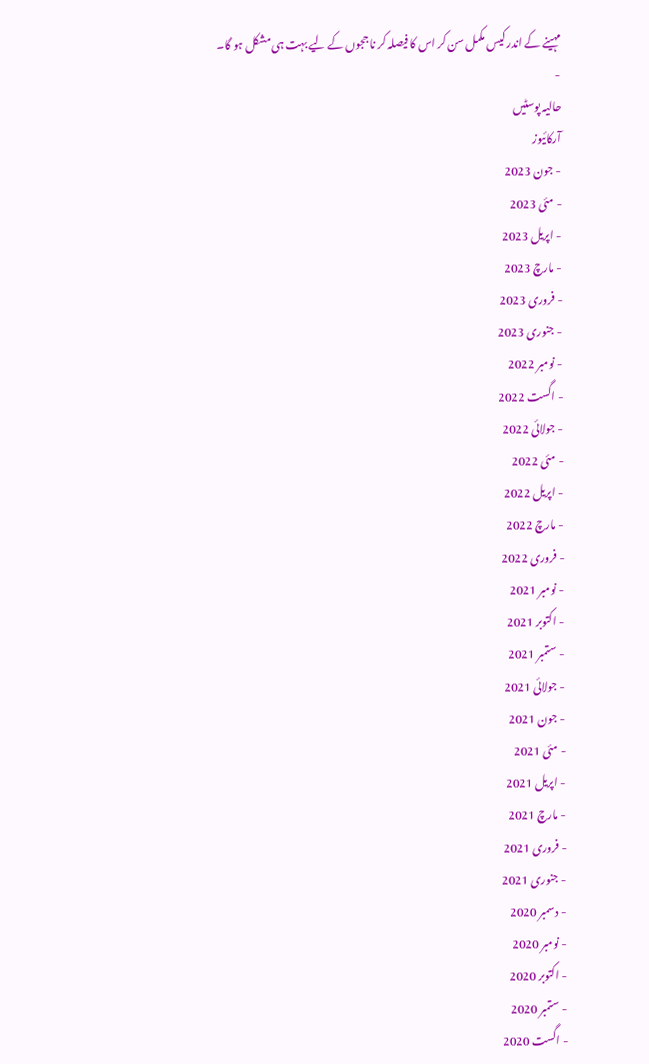مہینے کے اندر کیس مکمل سن کر اس کا فیصلہ کر نا ججوں کے لیے بہت ہی مشکل ہو گا۔
-
حالیہ پوسٹیں
آرکائیوز
- جون 2023
- مئی 2023
- اپریل 2023
- مارچ 2023
- فروری 2023
- جنوری 2023
- نومبر 2022
- اگست 2022
- جولائی 2022
- مئی 2022
- اپریل 2022
- مارچ 2022
- فروری 2022
- نومبر 2021
- اکتوبر 2021
- ستمبر 2021
- جولائی 2021
- جون 2021
- مئی 2021
- اپریل 2021
- مارچ 2021
- فروری 2021
- جنوری 2021
- دسمبر 2020
- نومبر 2020
- اکتوبر 2020
- ستمبر 2020
- اگست 2020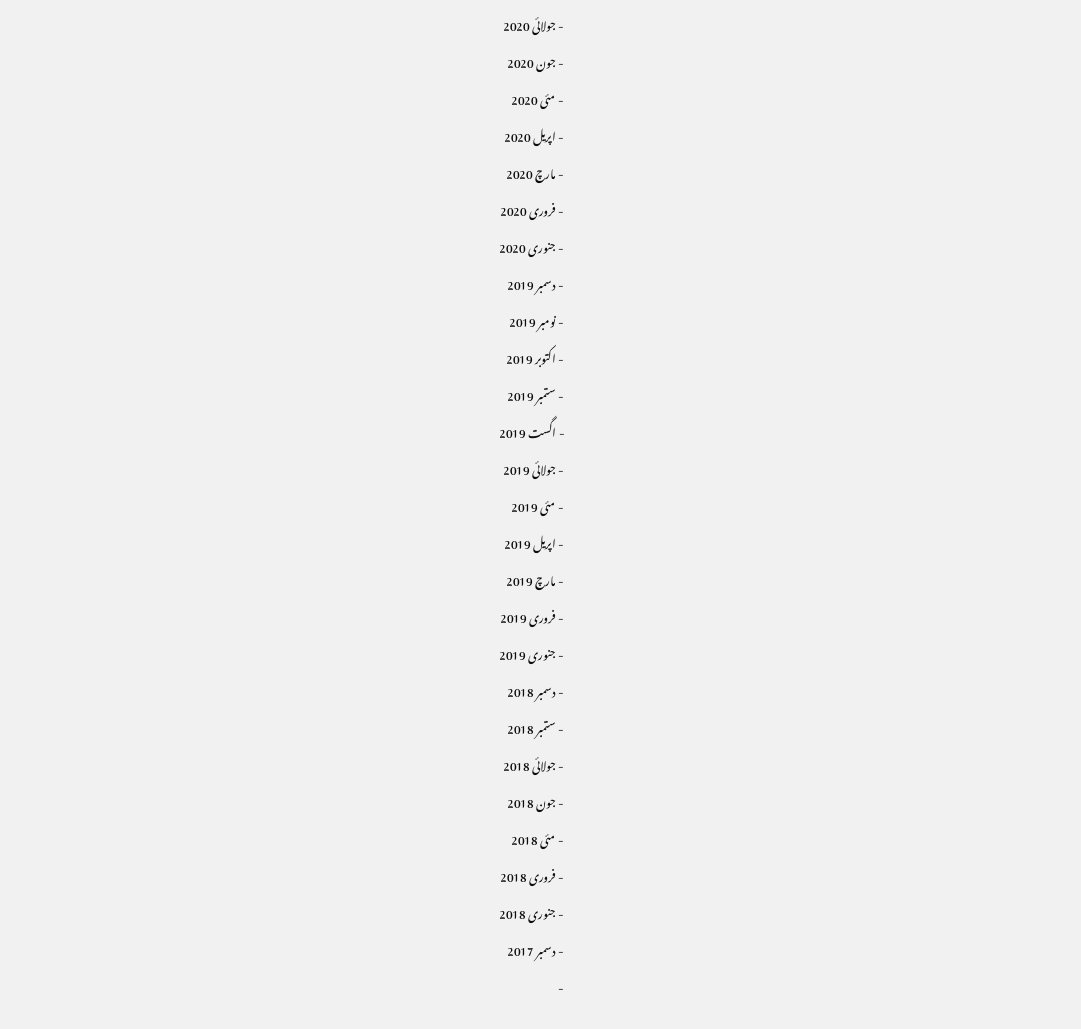- جولائی 2020
- جون 2020
- مئی 2020
- اپریل 2020
- مارچ 2020
- فروری 2020
- جنوری 2020
- دسمبر 2019
- نومبر 2019
- اکتوبر 2019
- ستمبر 2019
- اگست 2019
- جولائی 2019
- مئی 2019
- اپریل 2019
- مارچ 2019
- فروری 2019
- جنوری 2019
- دسمبر 2018
- ستمبر 2018
- جولائی 2018
- جون 2018
- مئی 2018
- فروری 2018
- جنوری 2018
- دسمبر 2017
-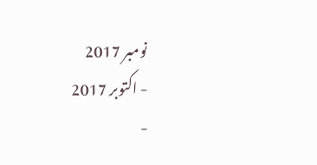نومبر 2017
- اکتوبر 2017
-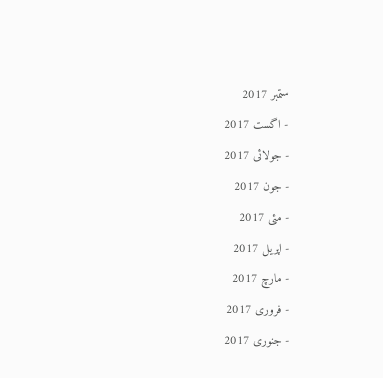ستمبر 2017
- اگست 2017
- جولائی 2017
- جون 2017
- مئی 2017
- اپریل 2017
- مارچ 2017
- فروری 2017
- جنوری 2017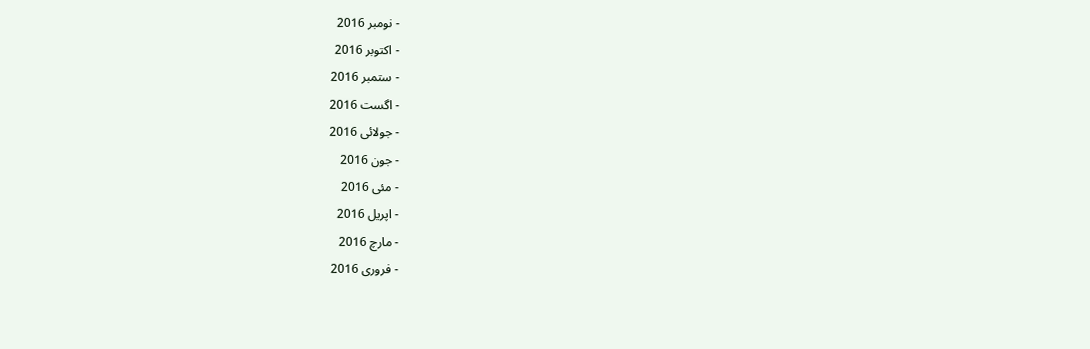- نومبر 2016
- اکتوبر 2016
- ستمبر 2016
- اگست 2016
- جولائی 2016
- جون 2016
- مئی 2016
- اپریل 2016
- مارچ 2016
- فروری 2016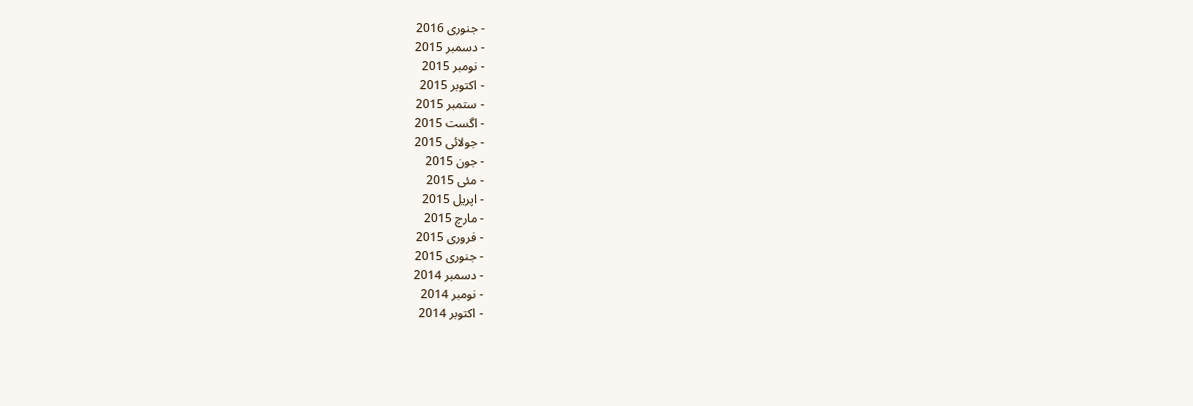- جنوری 2016
- دسمبر 2015
- نومبر 2015
- اکتوبر 2015
- ستمبر 2015
- اگست 2015
- جولائی 2015
- جون 2015
- مئی 2015
- اپریل 2015
- مارچ 2015
- فروری 2015
- جنوری 2015
- دسمبر 2014
- نومبر 2014
- اکتوبر 2014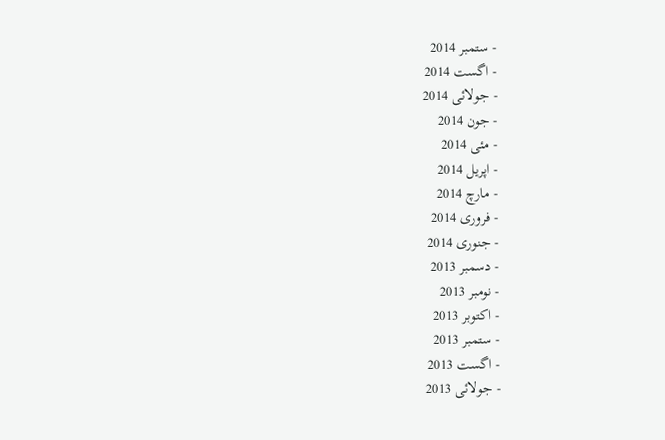- ستمبر 2014
- اگست 2014
- جولائی 2014
- جون 2014
- مئی 2014
- اپریل 2014
- مارچ 2014
- فروری 2014
- جنوری 2014
- دسمبر 2013
- نومبر 2013
- اکتوبر 2013
- ستمبر 2013
- اگست 2013
- جولائی 2013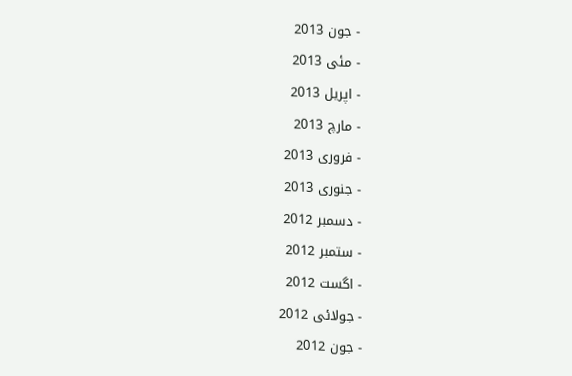- جون 2013
- مئی 2013
- اپریل 2013
- مارچ 2013
- فروری 2013
- جنوری 2013
- دسمبر 2012
- ستمبر 2012
- اگست 2012
- جولائی 2012
- جون 2012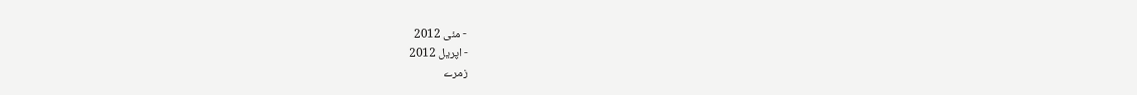- مئی 2012
- اپریل 2012
زمرے